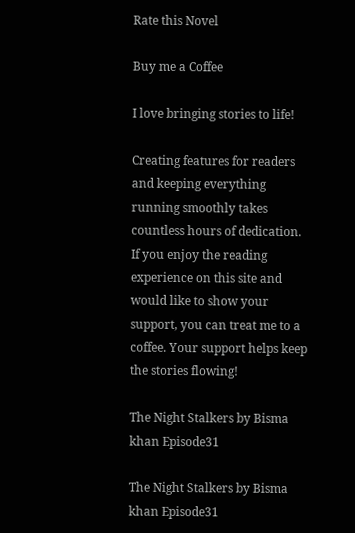Rate this Novel

Buy me a Coffee

I love bringing stories to life!

Creating features for readers and keeping everything running smoothly takes countless hours of dedication. If you enjoy the reading experience on this site and would like to show your support, you can treat me to a coffee. Your support helps keep the stories flowing!

The Night Stalkers by Bisma khan Episode31

The Night Stalkers by Bisma khan Episode31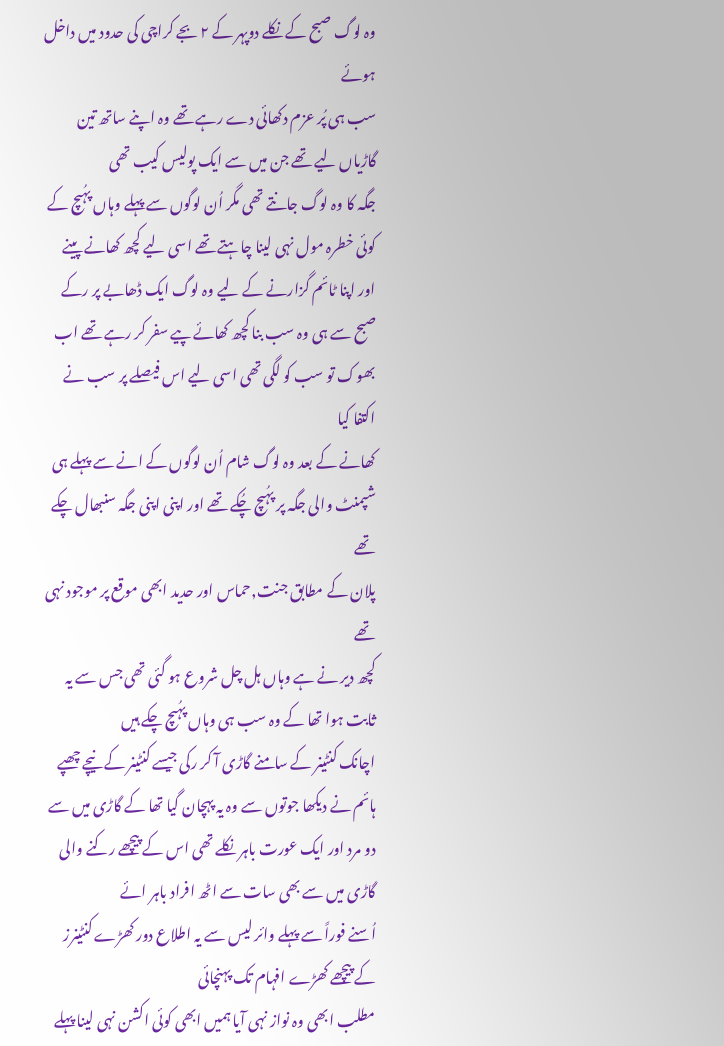وہ لوگ صبح کے نکلے دوپہر کے ۲ بجے کراچی کی حدود میں داخل ہوئے
سب ہی پُر عزم دکھائی دے رہے تھے وہ اپنے ساتھ تین گاڑیاں لیے تھے جن میں سے ایک پولیس کیب تھی
جگہ کا وہ لوگ جانتے تھی مگر اُن لوگوں سے پہلے وہاں پہُںچ کے کوئی خطرہ مول نہی لینا چاہتے تھے اسی لیے کچھ کھانے پینے اور اپنا ٹائم گزارنے کے لیے وہ لوگ ایک ڈھابے پر رکے صبح سے ہی وہ سب بنا کچھ کھائے پیے سفر کر رہے تھے اب بھوک تو سب کو لگی تھی اسی لیے اس فیصلے پر سب نے اکتفا کیا
کھانے کے بعد وہ لوگ شام اُن لوگوں کے انے سے پہلے ہی شپمنٹ والی جگہ پر پہُںچ چُکے تھے اور اپنی اپنی جگہ سنبھال چکے تھے
پلان کے مطابق جنت,حماس اور حدید ابھی موقع پر موجود نہی تھے
کچھ دیر نے ہے وہاں ہل چل شروع ہو گئی تھی جس سے یہ ثابت ہوا تھا کے وہ سب ہی وہاں پہُںچ چکے ہیں
اچانک کنٹینر کے سامنے گاڑی آ کر رکی جیسے کنٹینر کے نیچے چھپے ہائم نے دیکھا جوتوں سے وہ یہ پہچان گیا تھا کے گاڑی میں سے دو مرد اور ایک عورت باہر نکلے تھی اس کے پیچھے رکنے والی گاڑی میں سے بھی سات سے اٹھ افراد باہر ائے
اُسنے فوراً سے پہلے وائر لیس سے یہ اطلاع دور کھڑے کنٹینرز کے پیچھے کھڑے افہام تک پہنچائی
مطلب ابھی وہ نواز نہی آیا ہمیں ابھی کوئی اکشن نہی لینا پہلے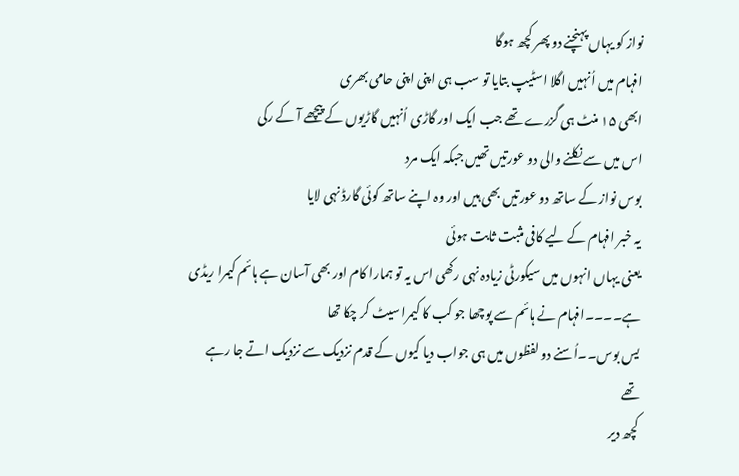نواز کو یہاں پہنچنے دو پھر کچھ ہوگا
افہام میں اُنہیں اگلا اسٹیپ بتایا تو سب ہی اپنی اپنی حامی بھری
ابھی ۱۵ منٹ ہی گزرے تھے جب ایک اور گاڑی اُنہیں گاڑیوں کے پیچھے آ کے رکی
اس میں سے نکلنے والی دو عورتیں تھیں جبکہ ایک مرد
بوس نواز کے ساتھ دو عورتیں بھی ہیں اور وہ اپنے ساتھ کوئی گارڈ نہی لایا
یہ خبر افہام کے لیے کافی مثبت ثابت ہوئی
یعنی یہاں انہوں میں سیکورٹی زیادہ نہی رکھی اس یہ تو ہمارا کام اور بھی آسان ہے ہائم کیمرا ریڈی ہے۔۔۔۔افہام نے ہائم سے پوچھا جو کب کا کیمرا سیٹ کر چکا تھا
یس بوس۔۔اُسنے دو لفظوں میں ہی جواب دیا کیوں کے قدم نزدیک سے نزدیک اتے جا رہے تھے
کچھ دیر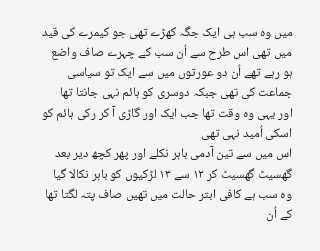میں وہ سب ہی ایک جگہ کھڑے تھی جو کیمرے کی قید میں تھی اس طرح سے اُن سب کے چہرے صاف واضع ہو رہے تھے اُن دو عورتوں میں سے ایک تو سیاسی جماعت کی تھی جبکہ دوسری کو ہائم نہی جانتا تھا
اور یہی وہ وقت تھا جب ایک اور گاڑی آ کر رکی ہائم کو اسکی اُمید نہی تھی
اس میں سے تین آدمی باہر نکلے اور پھر کچھ دیر بعد گھسیٹ گھسیٹ کر ۱۲ سے ۱۳ لڑکیوں کو باہر نکالا گیا
وہ سب ہے کافی ابتر حالت میں تھیں صاف پتہ لگتا تھا کے اُن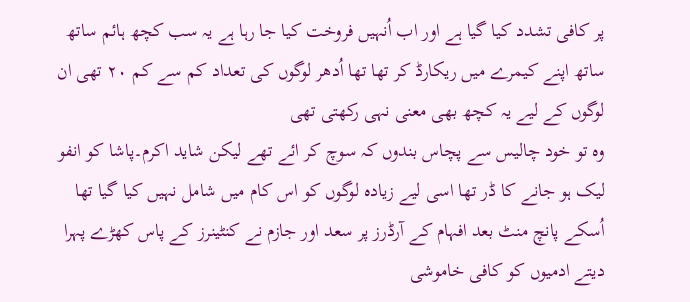پر کافی تشدد کیا گیا ہے اور اب اُنہیں فروخت کیا جا رہا ہے یہ سب کچھ ہائم ساتھ ساتھ اپنے کیمرے میں ریکارڈ کر تھا تھا اُدھر لوگوں کی تعداد کم سے کم ۲۰ تھی ان لوگوں کے لیے یہ کچھ بھی معنی نہی رکھتی تھی
وہ تو خود چالیس سے پچاس بندوں کہ سوچ کر ائے تھے لیکن شاید اکرم۔پاشا کو انفو لیک ہو جانے کا ڈر تھا اسی لیے زیادہ لوگوں کو اس کام میں شامل نہیں کیا گیا تھا
اُسکے پانچ منٹ بعد افہام کے آرڈرز پر سعد اور جازم نے کنٹینرز کے پاس کھڑے پہرا دیتے ادمیوں کو کافی خاموشی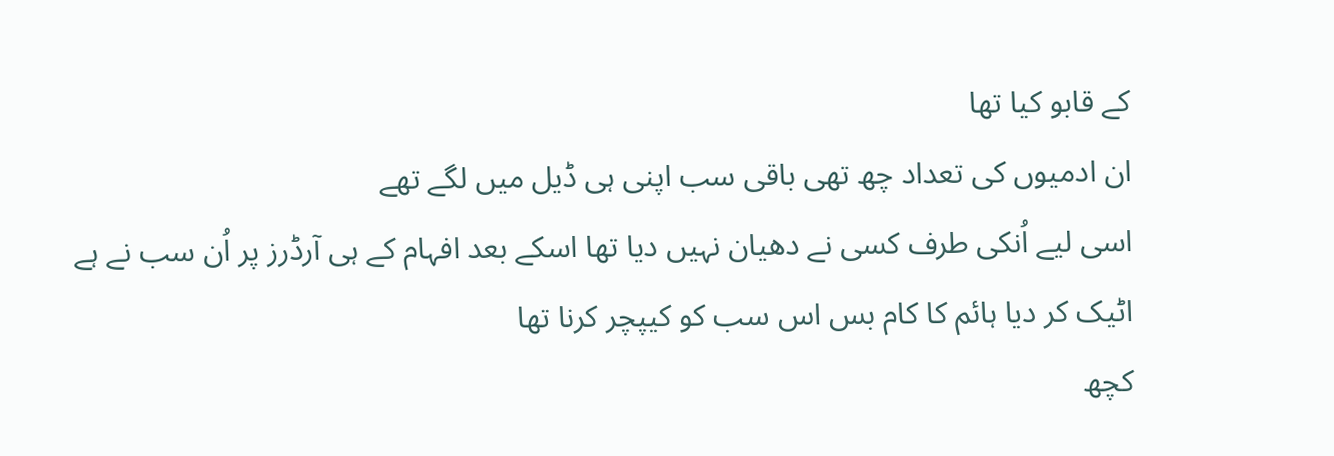کے قابو کیا تھا
ان ادمیوں کی تعداد چھ تھی باقی سب اپنی ہی ڈیل میں لگے تھے
اسی لیے اُنکی طرف کسی نے دھیان نہیں دیا تھا اسکے بعد افہام کے ہی آرڈرز پر اُن سب نے ہے اٹیک کر دیا ہائم کا کام بس اس سب کو کیپچر کرنا تھا
کچھ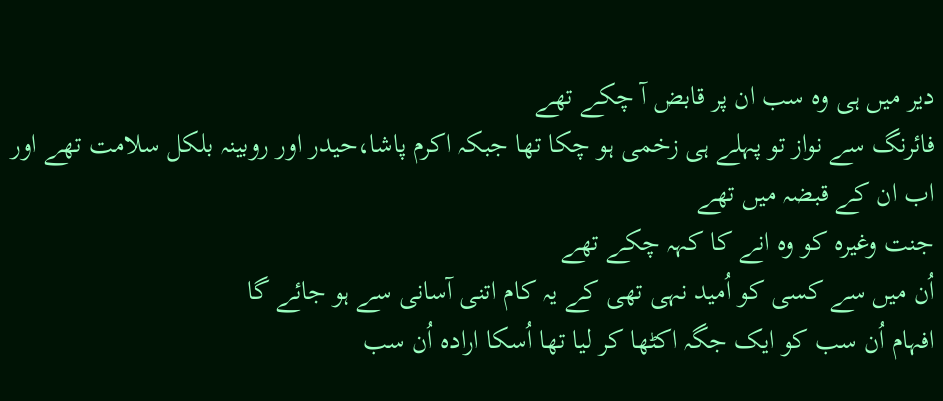دیر میں ہی وہ سب ان پر قابض آ چکے تھے
فائرنگ سے نواز تو پہلے ہی زخمی ہو چکا تھا جبکہ اکرم پاشا،حیدر اور روبینہ بلکل سلامت تھے اور اب ان کے قبضہ میں تھے
جنت وغیرہ کو وہ انے کا کہہ چکے تھے
اُن میں سے کسی کو اُمید نہی تھی کے یہ کام اتنی آسانی سے ہو جائے گا
افہام اُن سب کو ایک جگہ اکٹھا کر لیا تھا اُسکا ارادہ اُن سب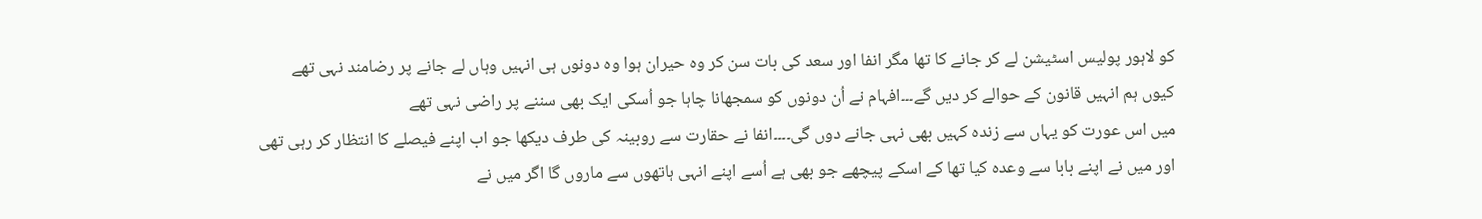کو لاہور پولیس اسٹیشن لے کر جانے کا تھا مگر انفا اور سعد کی بات سن کر وہ حیران ہوا وہ دونوں ہی انہیں وہاں لے جانے پر رضامند نہی تھے
کیوں ہم انہیں قانون کے حوالے کر دیں گے۔۔۔افہام نے اُن دونوں کو سمجھانا چاہا جو اُسکی ایک بھی سننے پر راضی نہی تھے
میں اس عورت کو یہاں سے زندہ کہیں بھی نہی جانے دوں گی۔۔۔۔انفا نے حقارت سے روبینہ کی طرف دیکھا جو اب اپنے فیصلے کا انتظار کر رہی تھی
اور میں نے اپنے بابا سے وعدہ کیا تھا کے اسکے پیچھے جو بھی ہے اُسے اپنے انہی ہاتھوں سے ماروں گا اگر میں نے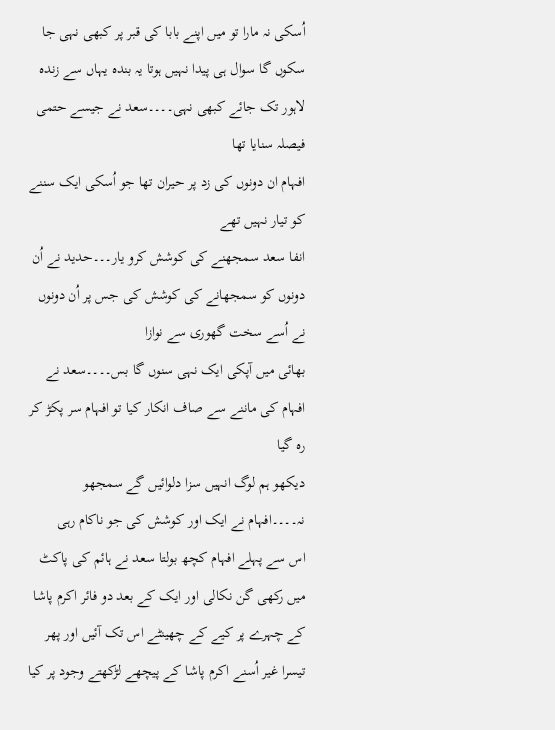اُسکی نہ مارا تو میں اپنے بابا کی قبر پر کبھی نہی جا سکوں گا سوال ہی پیدا نہیں ہوتا یہ بندہ یہاں سے زندہ لاہور تک جائے کبھی نہی۔۔۔۔سعد نے جیسے حتمی فیصلہ سنایا تھا
افہام ان دونوں کی زد پر حیران تھا جو اُسکی ایک سننے کو تیار نہیں تھے
انفا سعد سمجھنے کی کوشش کرو یار۔۔۔حدید نے اُن دونوں کو سمجھانے کی کوشش کی جس پر اُن دونوں نے اُسے سخت گھوری سے نوازا
بھائی میں آپکی ایک نہی سنوں گا بس۔۔۔۔سعد نے افہام کی ماننے سے صاف انکار کیا تو افہام سر پکڑ کر رہ گیا
دیکھو ہم لوگ انہیں سزا دلوائیں گے سمجھو نہ۔۔۔۔افہام نے ایک اور کوشش کی جو ناکام رہی
اس سے پہلے افہام کچھ بولتا سعد نے ہائم کی پاکٹ میں رکھی گن نکالی اور ایک کے بعد دو فائر اکرم پاشا کے چہرے پر کیے کے چھینٹے اس تک آئیں اور پھر تیسرا غیر اُسنے اکرم پاشا کے پیچھے لڑکھتے وجود پر کیا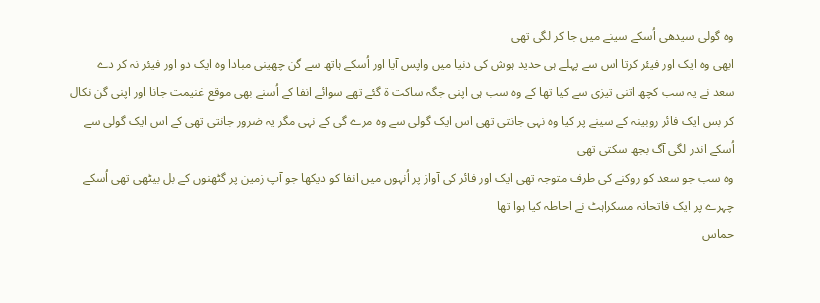وہ گولی سیدھی اُسکے سینے میں جا کر لگی تھی
ابھی وہ ایک اور فیئر کرتا اس سے پہلے ہی حدید ہوش کی دنیا میں واپس آیا اور اُسکے ہاتھ سے گن چھینی مبادا وہ ایک دو اور فیئر نہ کر دے
سعد نے یہ سب کچھ اتنی تیزی سے کیا تھا کے وہ سب ہی اپنی جگہ ساکت ۃ گئے تھے سوائے انفا کے اُسنے بھی موقع غنیمت جانا اور اپنی گن نکال کر بس ایک فائر روبینہ کے سینے پر کیا وہ نہی جانتی تھی اس ایک گولی سے وہ مرے گی کے نہی مگر یہ ضرور جانتی تھی کے اس ایک گولی سے اُسکے اندر لگی آگ بجھ سکتی تھی
وہ سب جو سعد کو روکنے کی طرف متوجہ تھی ایک اور فائر کی آواز پر اُنہوں میں انفا کو دیکھا جو آپ زمین پر گٹھنوں کے بل بیٹھی تھی اُسکے چہرے پر ایک فاتحانہ مسکراہٹ نے احاطہ کیا ہوا تھا
حماس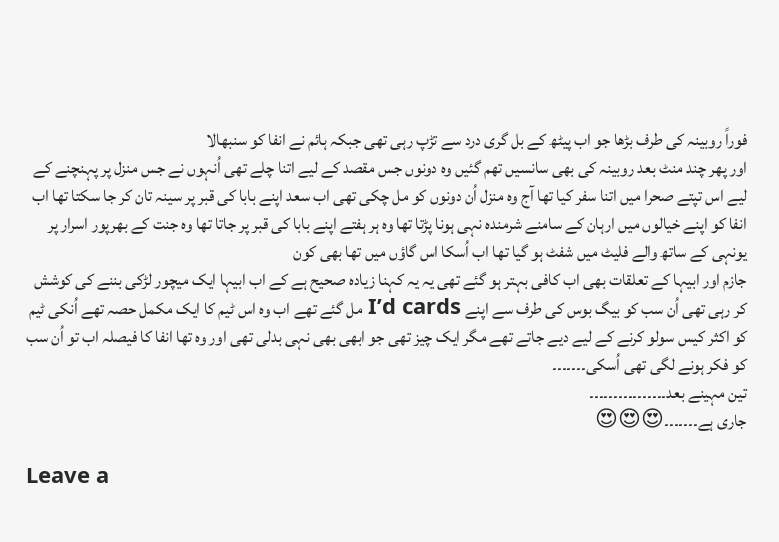فوراً روبینہ کی طرف بڑھا جو اب پیٹھ کے بل گری درد سے تڑپ رہی تھی جبکہ ہائم نے انفا کو سنبھالا
اور پھر چند منٹ بعد روبینہ کی بھی سانسیں تھم گئیں وہ دونوں جس مقصد کے لیے اتنا چلے تھی اُنہوں نے جس منزل پر پہنچنے کے لیے اس تپتے صحرا میں اتنا سفر کیا تھا آج وہ منزل اُن دونوں کو مل چکی تھی اب سعد اپنے بابا کی قبر پر سینہ تان کر جا سکتا تھا اب انفا کو اپنے خیالوں میں ارہان کے سامنے شرمندہ نہی ہونا پڑتا تھا وہ ہر ہفتے اپنے بابا کی قبر پر جاتا تھا وہ جنت کے بھرپور اسرار پر یونہی کے ساتھ والے فلیٹ میں شفٹ ہو گیا تھا اب اُسکا اس گاؤں میں تھا بھی کون
جازم اور ابیہا کے تعلقات بھی اب کافی بہتر ہو گئے تھی یہ یہ کہنا زیادہ صحیح ہے کے اب ابیہا ایک میچور لڑکی بننے کی کوشش کر رہی تھی اُن سب کو بیگ بوس کی طرف سے اپنے I’d cards مل گئے تھے اب وہ اس ٹیم کا ایک مکمل حصہ تھے اُنکی ٹیم کو اکثر کیس سولو کرنے کے لیے دیے جاتے تھے مگر ایک چیز تھی جو ابھی بھی نہی بدلی تھی اور وہ تھا انفا کا فیصلہ اب تو اُن سب کو فکر ہونے لگی تھی اُسکی۔۔۔۔۔۔۔
تین مہینے بعد۔۔۔۔۔۔۔۔۔۔۔۔۔۔۔۔
جاری ہے۔۔۔۔۔۔۔😍😍😍

Leave a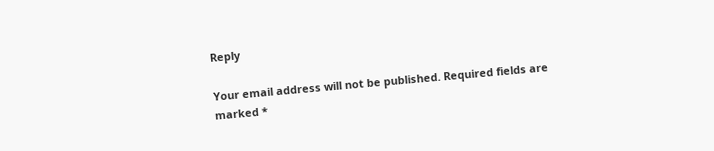Reply

Your email address will not be published. Required fields are marked *